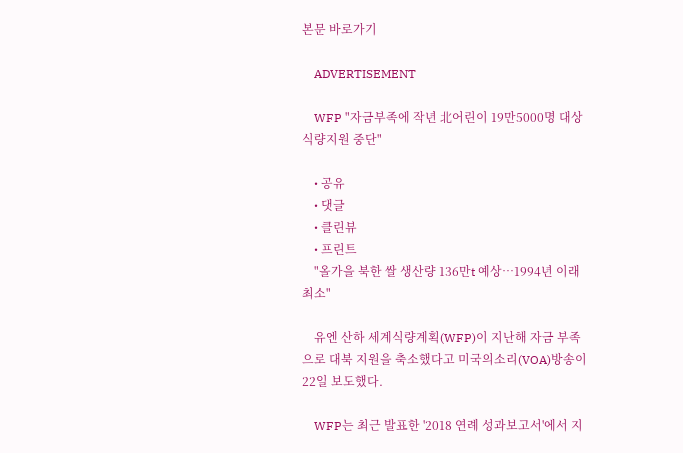본문 바로가기

    ADVERTISEMENT

    WFP "자금부족에 작년 北어린이 19만5000명 대상 식량지원 중단"

    • 공유
    • 댓글
    • 클린뷰
    • 프린트
    "올가을 북한 쌀 생산량 136만t 예상…1994년 이래 최소"

    유엔 산하 세계식량계획(WFP)이 지난해 자금 부족으로 대북 지원을 축소했다고 미국의소리(VOA)방송이 22일 보도했다.

    WFP는 최근 발표한 '2018 연례 성과보고서'에서 지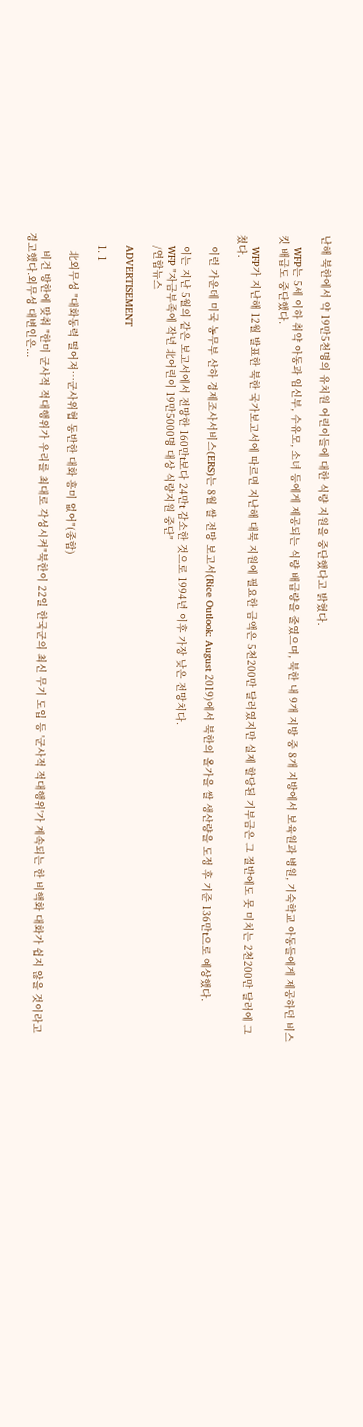난해 북한에서 약 19만5천명의 유치원 어린이들에 대한 식량 지원을 중단했다고 밝혔다.

    WFP는 5세 이하 취약 아동과 임신부, 수유모, 소녀 등에게 제공되는 식량 배급량을 줄였으며, 북한 내 9개 지방 중 8개 지방에서 보육원과 병원, 기숙학교 아동들에게 제공하던 비스킷 배급도 중단했다.

    WFP가 지난해 12월 발표한 북한 국가보고서에 따르면 지난해 대북 지원에 필요한 금액은 5천200만 달러였지만 실제 할당된 기부금은 그 절반에도 못 미치는 2천200만 달러에 그쳤다.

    이런 가운데 미국 농무부 산하 경제조사서비스(ERS)는 8월 쌀 전망 보고서(Rice Outlook: August 2019)에서 북한의 올가을 쌀 생산량을 도정 후 기준 136만t으로 예상했다.

    이는 지난 5월의 같은 보고서에서 전망한 160만t보다 24만t 감소한 것으로 1994년 이후 가장 낮은 전망치다.
    WFP "자금부족에 작년 北어린이 19만5000명 대상 식량지원 중단"
    /연합뉴스

    ADVERTISEMENT

    1. 1

      北외무성 "대화동력 떨어져…군사위협 동반한 대화 흥미 없어"(종합)

      비건 방한에 맞춰 "한미 군사적 적대행위가 우리를 최대로 각성시켜"북한이 22일 한국군의 최신 무기 도입 등 '군사적 적대행위'가 계속되는 한 비핵화 대화가 쉽지 않을 것이라고 경고했다.외무성 대변인은...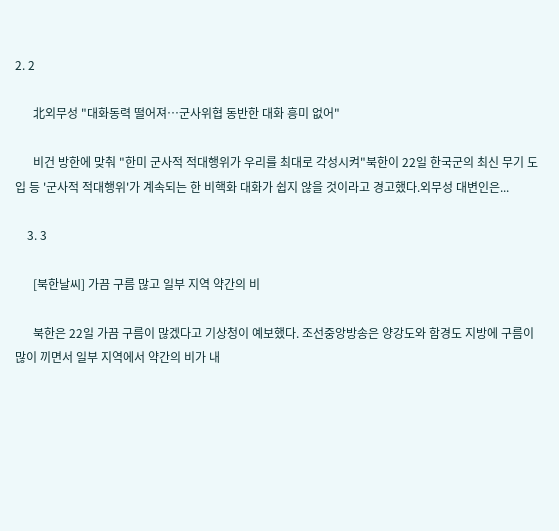2. 2

      北외무성 "대화동력 떨어져…군사위협 동반한 대화 흥미 없어"

      비건 방한에 맞춰 "한미 군사적 적대행위가 우리를 최대로 각성시켜"북한이 22일 한국군의 최신 무기 도입 등 '군사적 적대행위'가 계속되는 한 비핵화 대화가 쉽지 않을 것이라고 경고했다.외무성 대변인은...

    3. 3

      [북한날씨] 가끔 구름 많고 일부 지역 약간의 비

      북한은 22일 가끔 구름이 많겠다고 기상청이 예보했다. 조선중앙방송은 양강도와 함경도 지방에 구름이 많이 끼면서 일부 지역에서 약간의 비가 내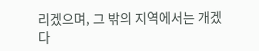리겠으며, 그 밖의 지역에서는 개겠다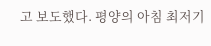고 보도했다. 평양의 아침 최저기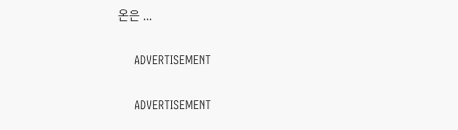온은 ...

    ADVERTISEMENT

    ADVERTISEMENT